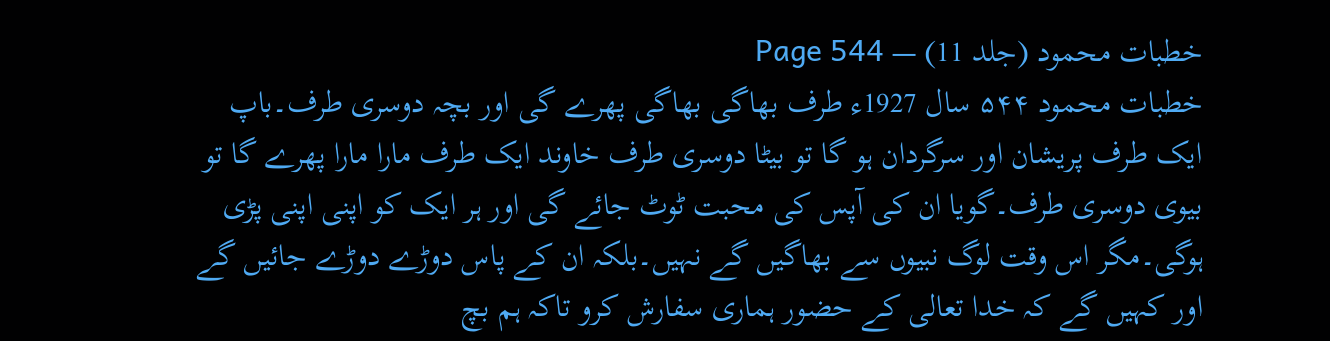خطبات محمود (جلد 11) — Page 544
خطبات محمود ۵۴۴ سال 1927ء طرف بھاگی بھاگی پھرے گی اور بچہ دوسری طرف۔باپ ایک طرف پریشان اور سرگردان ہو گا تو بیٹا دوسری طرف خاوند ایک طرف مارا مارا پھرے گا تو بیوی دوسری طرف۔گویا ان کی آپس کی محبت ٹوٹ جائے گی اور ہر ایک کو اپنی اپنی پڑی ہوگی۔مگر اس وقت لوگ نبیوں سے بھاگیں گے نہیں۔بلکہ ان کے پاس دوڑے دوڑے جائیں گے اور کہیں گے کہ خدا تعالی کے حضور ہماری سفارش کرو تاکہ ہم بچ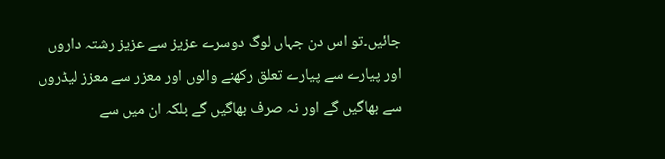جائیں۔تو اس دن جہاں لوگ دوسرے عزیز سے عزیز رشتہ داروں اور پیارے سے پیارے تعلق رکھنے والوں اور معزر سے معزز لیڈروں سے بھاگیں گے اور نہ صرف بھاگیں گے بلکہ ان میں سے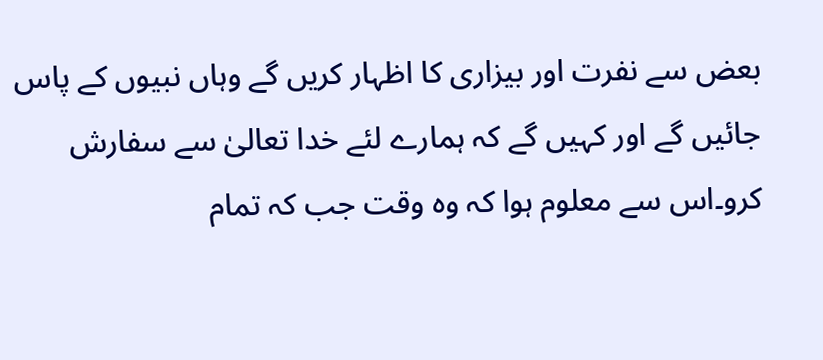بعض سے نفرت اور بیزاری کا اظہار کریں گے وہاں نبیوں کے پاس جائیں گے اور کہیں گے کہ ہمارے لئے خدا تعالیٰ سے سفارش کرو۔اس سے معلوم ہوا کہ وہ وقت جب کہ تمام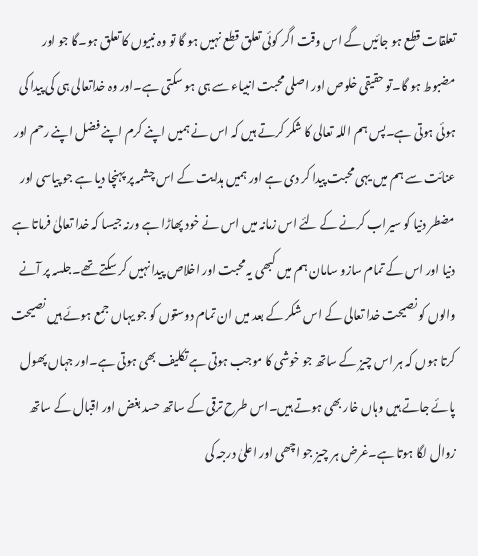تعلقات قطع ہو جائیں گے اس وقت اگر کوئی تعلق قطع نہیں ہو گا تو وہ نبیوں کا تعلق ہو۔گا جو اور مضبوط ہو گا۔تو حقیقی خلوص اور اصلی محبت انبیاء سے ہی ہو سکتی ہے۔اور وہ خداتعالی ہی کی پیدا کی ہوئی ہوتی ہے۔پس ہم اللہ تعالی کا شکر کرتے ہیں کہ اس نے ہمیں اپنے کرم اپنے فضل اپنے رحم اور عنائت سے ہم میں یہی محبت پیدا کر دی ہے اور ہمیں ہدایت کے اس چشمہ پر پہنچا دیا ہے جو پیاسی اور مضطر دنیا کو سیراب کرنے کے لئے اس زمانہ میں اس نے خود پھاڑا ہے ورنہ جیسا کہ خدا تعالیٰ فرماتا ہے دنیا اور اس کے تمام سازو سامان ہم میں کبھی یہ محبت اور اخلاص پیدا نہیں کر سکتے تھے۔جلسہ پر آنے والوں کو نصیحت خدا تعالی کے اس شکر کے بعد میں ان تمام دوستوں کو جو یہاں جمع ہوئے ہیں نصیحت کرتا ہوں کہ ہر اس چیز کے ساتھ جو خوشی کا موجب ہوتی ہے تکلیف بھی ہوتی ہے۔اور جہاں پھول پائے جاتے ہیں وہاں خار بھی ہوتے ہیں۔اس طرح ترقی کے ساتھ حسد بغض اور اقبال کے ساتھ زوال لگا ہوتا ہے۔غرض ہر چیز جو اچھی اور اعلیٰ درجہ کی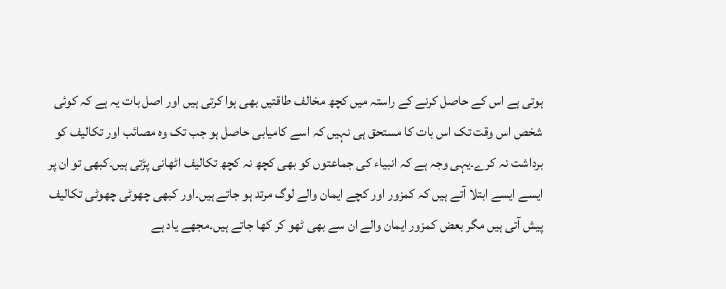ہوتی ہے اس کے حاصل کرنے کے راستہ میں کچھ مخالف طاقتیں بھی ہوا کرتی ہیں اور اصل بات یہ ہے کہ کوئی شخص اس وقت تک اس بات کا مستحق ہی نہیں کہ اسے کامیابی حاصل ہو جب تک وہ مصائب اور تکالیف کو برداشت نہ کرے۔یہی وجہ ہے کہ انبیاء کی جماعتوں کو بھی کچھ نہ کچھ تکالیف اٹھانی پڑتی ہیں۔کبھی تو ان پر ایسے ایسے ابتلا آتے ہیں کہ کمزور اور کچے ایمان والے لوگ مرتد ہو جاتے ہیں۔اور کبھی چھوٹی چھوٹی تکالیف پیش آتی ہیں مگر بعض کمزور ایمان والے ان سے بھی ٹھو کر کھا جاتے ہیں۔مجھے یاد ہے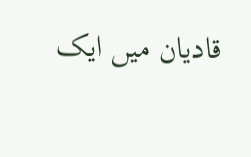قادیان میں ایک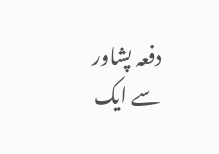دفعہ پشاور سے ایک